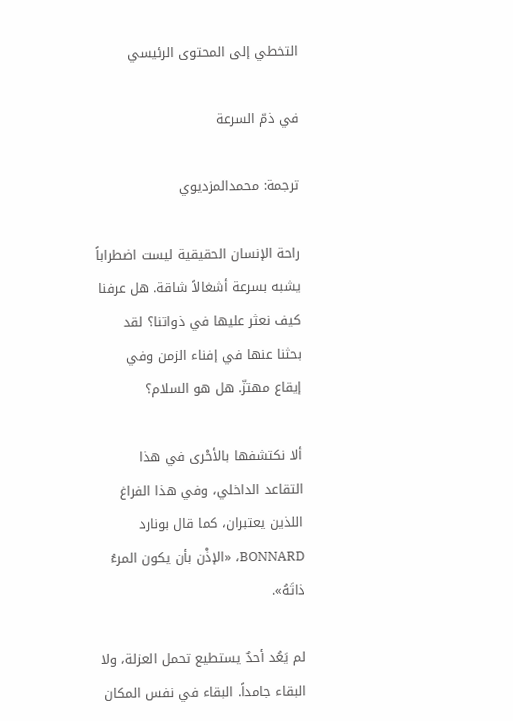التخطي إلى المحتوى الرئيسي

في ذمّ السرعة

ترجمة: محمدالمزديوي

راحة الإنسان الحقيقية ليست اضطراباً يشبه بسرعة أشغالاً شاقة. هل عرفنا كيف نعثر عليها في ذواتنا؟ لقد بحثنا عنها في إفناء الزمن وفي إيقاع مهتزّ. هل هو السلام؟

ألا نكتشفها بالأحْرى في هذا التقاعد الداخلي، وفي هذا الفراغ اللذين يعتبران، كما قال بونارد BONNARD، «الإذْن بأن يكون المرءُ ذاتَهُ».

لم يَعُد أحدٌ يستطيع تحمل العزلة، ولا البقاء جامداً. البقاء في نفس المكان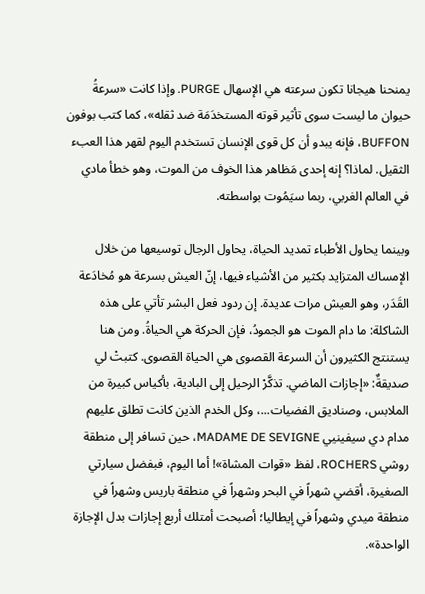يمنحنا هيجانا تكون سرعته هي الإسهال PURGE. وإذا كانت «سرعةُ حيوان ما ليست سوى تأثير قوته المستخدَمَة ضد ثقله»، كما كتب بوفون BUFFON، فإنه يبدو أن كل قوى الإنسان تستخدم اليوم لقهر هذا العبء الثقيل. لماذا؟ إنه إحدى مَظاهر هذا الخوف من الموت، وهو خطأ مادي في العالم الغربي، ربما سيَمُوت بواسطته.

وبينما يحاول الأطباء تمديد الحياة، يحاول الرجال توسيعها من خلال الإمساك المتزايد بكثير من الأشياء فيها، إنّ العيش بسرعة هو مُخادَعة القَدَر، وهو العيش مرات عديدة. إن ردود فعل البشر تأتي على هذه الشاكلة: ما دام الموت هو الجمودُ، فإن الحركة هي الحياةُ. ومن هنا يستنتج الكثيرون أن السرعة القصوى هي الحياة القصوى. كتبتْ لي صديقةٌ: «إجازات الماضي. تذكَّرْ الرحيل إلى البادية، بأكياس كبيرة من الملابس، وصناديق الفضيات...، وكل الخدم الذين كانت تطلق عليهم مدام دي سيفينيي MADAME DE SEVIGNE، حين تسافر إلى منطقة روشي ROCHERS، لفظ «قوات المشاة»! أما اليوم، فبفضل سيارتي الصغيرة، أقضي شهراً في البحر وشهراً في منطقة باريس وشهراً في منطقة ميدي وشهراً في إيطاليا؛ أصبحت أمتلك أربع إجازات بدل الإجازة الواحدة».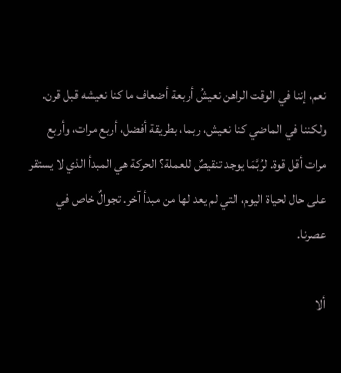نعم، إننا في الوقت الراهن نعيشُ أربعة أضعاف ما كنا نعيشه قبل قرن. ولكننا في الماضي كنا نعيش، ربما، بطريقة أفضل، أربع مرات، وأربع مرات أقل قوة. لرُبَّمَا يوجد تنقيصٌ للعملة؟ الحركة هي المبدأ الذي لا يستقر على حال لحياة اليوم، التي لم يعد لها من مبدأ آخر. تجوالٌ خاص في عصرنا.

ألا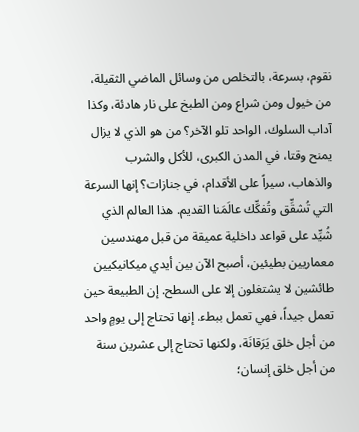نقوم، بسرعة، بالتخلص من وسائل الماضي الثقيلة، من خيول ومن شراع ومن الطبخ على نار هادئة، وكذا آداب السلوك، الواحد تلو الآخر؟ من هو الذي لا يزال يمنح وقتا، في المدن الكبرى، للأكل والشرب والذهاب، سيراً على الأقدام، في جنازات؟ إنها السرعة التي تُشقِّق وتُفكِّك عالَمَنا القديم. هذا العالم الذي شُيِّد على قواعد داخلية عميقة من قبل مهندسين معماريين بطيئين، أصبح الآن بين أيدي ميكانيكيين طائشين لا يشتغلون إلا على السطح. إن الطبيعة حين تعمل جيداً، فهي تعمل ببطء. إنها تحتاج إلى يومٍ واحد من أجل خلق يَرَقانَة، ولكنها تحتاج إلى عشرين سنة من أجل خلق إنسان؛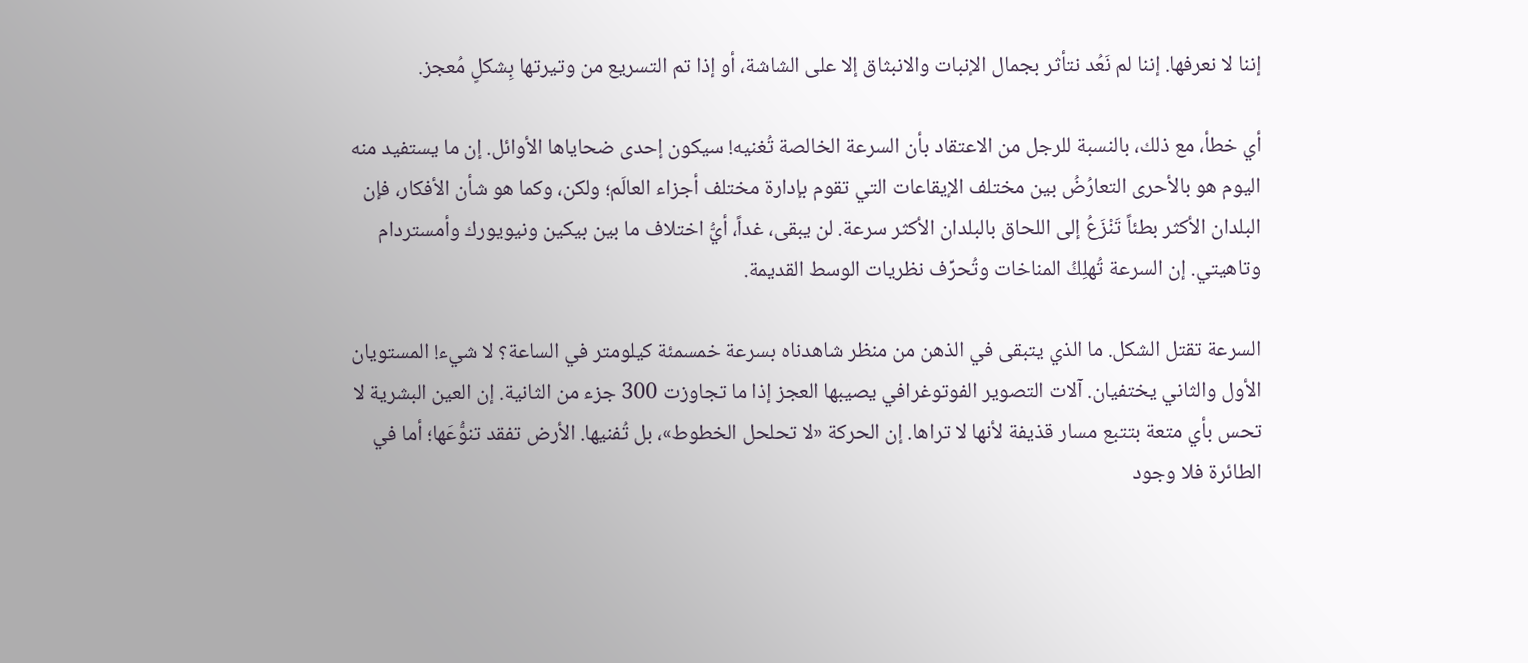إننا لا نعرفها. إننا لم نَعُد نتأثر بجمال الإنبات والانبثاق إلا على الشاشة، أو إذا تم التسريع من وتيرتها بِشكلٍ مُعجز.

أي خطأ، مع ذلك، بالنسبة للرجل من الاعتقاد بأن السرعة الخالصة تُغنيه! سيكون إحدى ضحاياها الأوائل. إن ما يستفيد منه اليوم هو بالأحرى التعارُضُ بين مختلف الإيقاعات التي تقوم بإدارة مختلف أجزاء العالَم؛ ولكن، وكما هو شأن الأفكار، فإن البلدان الأكثر بطئاً تَنْزَعُ إلى اللحاق بالبلدان الأكثر سرعة. لن يبقى، غداً، أيُّ اختلاف ما بين بيكين ونيويورك وأمستردام وتاهيتي. إن السرعة تُهلِكُ المناخات وتُحرِّف نظريات الوسط القديمة.

السرعة تقتل الشكل. ما الذي يتبقى في الذهن من منظر شاهدناه بسرعة خمسمئة كيلومتر في الساعة؟ لا شيء! المستويان الأول والثاني يختفيان. آلات التصوير الفوتوغرافي يصيبها العجز إذا ما تجاوزت 300 جزء من الثانية. إن العين البشرية لا تحس بأي متعة بتتبع مسار قذيفة لأنها لا تراها. إن الحركة «لا تحلحل الخطوط»، بل تُفنيها. الأرض تفقد تنوُّعَها؛ أما في الطائرة فلا وجود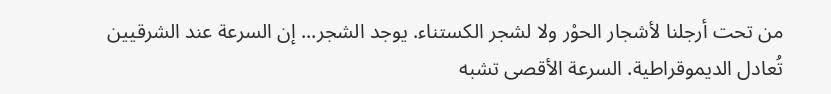من تحت أرجلنا لأشجار الحوْر ولا لشجر الكستناء. يوجد الشجر... إن السرعة عند الشرقيين تُعادل الديموقراطية. السرعة الأقصى تشبه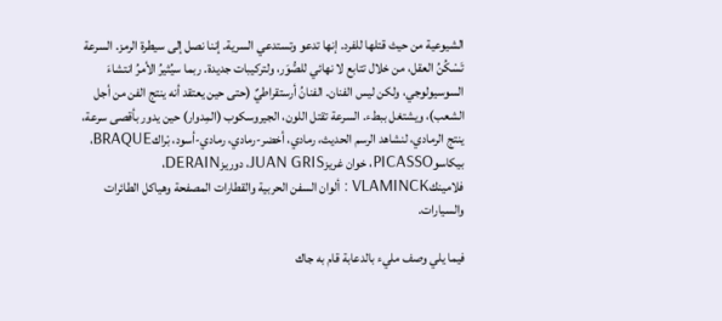الشيوعية من حيث قتلها للفرد. إنها تدعو وتستدعي السرية. إننا نصل إلى سيطرة الرمز. السرعة تَسْكُنُ العقل، من خلال تتابع لا نهائي للصُّوَر، ولتركيبات جديدة. ربما سيُثيرُ الأمرُ انتشاءَ السوسيولوجي، ولكن ليس الفنان. الفنانُ أرستقراطيٌ (حتى حين يعتقد أنه ينتج الفن من أجل الشعب)، ويشتغل ببطء. السرعة تقتل اللون، الجيروسكوب (المِدوار) حين يدور بأقصى سرعة، ينتج الرمادي، لنشاهد الرسم الحديث، رمادي، أخضر-رمادي، رمادي-أسود، بْراكBRAQUE، بيكاسوPICASSO، خوان غريزJUAN GRIS، دوريزDERAIN، فلامينكVLAMINCK : ألوان السفن الحربية والقطارات المصفحة وهياكل الطائرات والسيارات.

فيما يلي وصف مليء بالدعابة قام به جاك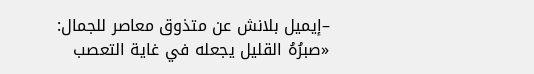–إيميل بلانش عن متذوق معاصر للجمال: «صبرُهُ القليل يجعله في غاية التعصب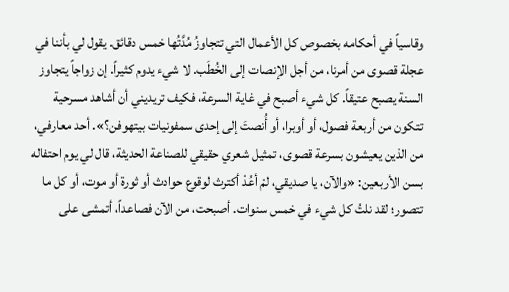وقاسياً في أحكامه بخصوص كل الأعمال التي تتجاوزُ مُدَّتُها خمس دقائق. يقول لي بأننا في عجلة قصوى من أمرنا، من أجل الإنصات إلى الخُطَب. لا شيء يدوم كثيراً. إن زواجاً يتجاوز السنة يصبح عتيقاً. كل شيء أصبح في غاية السرعة، فكيف تريديني أن أشاهد مسرحية تتكون من أربعة فصول، أو أوبرا، أو أُنصتَ إلى إحدى سمفونيات بيتهوفن؟». أحد معارفي، من الذين يعيشون بسرعة قصوى، تمثيل شعري حقيقي للصناعة الحديثة، قال لي يوم احتفاله بسن الأربعين: «والآن، يا صديقي، لمْ أعُدْ أكترث لوقوع حوادث أو ثورة أو موت، أو كل ما تتصور؛ لقد نلتُ كل شيء في خمس سنوات. أصبحت، من الآن فصاعداً، أتمشى على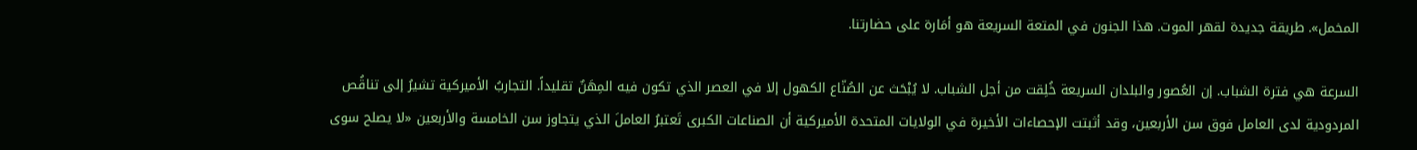المخمل». طريقة جديدة لقهر الموت. هذا الجنون في المتعة السريعة هو أمَارة على حضارتنا.

السرعة هي فترة الشباب. إن العُصور والبلدان السريعة خُلِقت من أجل الشباب. لا يُبْحَث عن الصُنّاع الكهول إلا في العصر الذي تكون فيه المِهَنٌ تقليداً. التجاربُ الأميركية تشيرُ إلى تناقُص المردودية لدى العامل فوق سن الأربعين، وقد أثبتت الإحصاءات الأخيرة في الولايات المتحدة الأميركية أن الصناعات الكبرى تَعتبرُ العاملَ الذي يتجاوز سن الخامسة والأربعين «لا يصلح سوى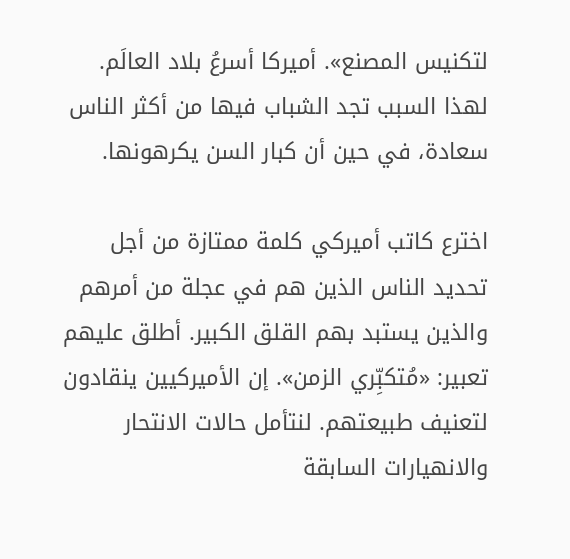لتكنيس المصنع». أميركا أسرعُ بلاد العالَم. لهذا السبب تجد الشباب فيها من أكثر الناس سعادة، في حين أن كبار السن يكرهونها.

اخترع كاتب أميركي كلمة ممتازة من أجل تحديد الناس الذين هم في عجلة من أمرهم والذين يستبد بهم القلق الكبير. أطلق عليهم تعبير: «مُتكبِّري الزمن». إن الأميركيين ينقادون لتعنيف طبيعتهم. لنتأمل حالات الانتحار والانهيارات السابقة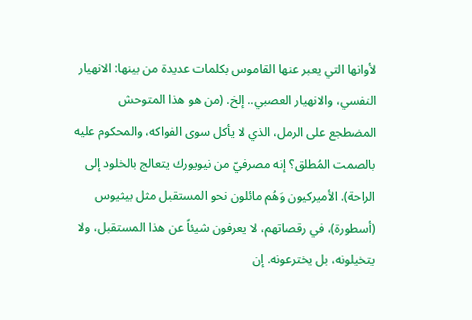لأوانها التي يعبر عنها القاموس بكلمات عديدة من بينها: الانهيار النفسي، والانهيار العصبي.. إلخ. (من هو هذا المتوحش المضطجع على الرمل، الذي لا يأكل سوى الفواكه، والمحكوم عليه بالصمت المُطلق؟ إنه مصرفيّ من نيويورك يتعالج بالخلود إلى الراحة). الأميركيون وَهُم مائلون نحو المستقبل مثل بيثيوس (أسطورة)، في رقصاتهم، لا يعرفون شيئاً عن هذا المستقبل، ولا يتخيلونه، بل يخترعونه. إن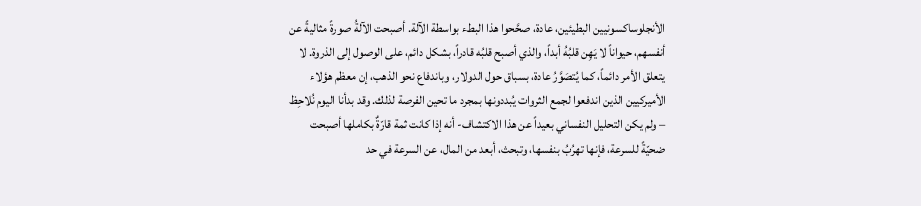الأنجلوساكسونيين البطيئين، عادة، صحَّحوا هذا البطء بواسطة الآلة. أصبحت الآلةُ صورةً مثاليةً عن أنفسهم، حيواناً لا يَهِن قلبُهُ أبداً، والذي أصبح قلبُه قادراً، بشكل دائم، على الوصول إلى الذروة. لا يتعلق الأمر دائماً، كما يُتصَوَّرُ عادة، بسباق حول الدولار، وباندفاع نحو الذهب، إن معظم هؤلاء الأميركيين الذين اندفعوا لجمع الثروات يُبددونها بمجرد ما تحين الفرصة لذلك. وقد بدأنا اليوم نُلاحِظ – ولم يكن التحليل النفساني بعيداً عن هذا الاكتشاف- أنه إذا كانت ثمة قارّةٌ بكاملها أصبحت ضحيّةً للسرعة، فإنها تهرُبُ بنفسها، وتبحث، أبعد من المال، عن السرعة في حد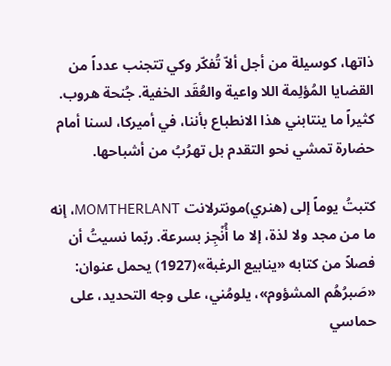ذاتها، كوسيلة من أجل ألاّ تُفكّر وكي تتجنب عدداً من القضايا المُؤلِمة اللا واعية والعُقَد الخفية. جُنحة هروب. كثيراً ما ينتابني هذا الانطباع بأننا، في أميركا، لسنا أمام حضارة تمشي نحو التقدم بل تهرُبُ من أشباحها.

كتبتُ يوماً إلى (هنري)مونترلانت MOMTHERLANT، إنه ما من مجد ولا لذة، إلا ما أُنْجِز بسرعة. ربّما نسيتُ أن فصلاً من كتابه «ينابيع الرغبة»(1927) يحمل عنوان: «صَبرُهُم المشؤوم»، يلومُني، على وجه التحديد، على حماسي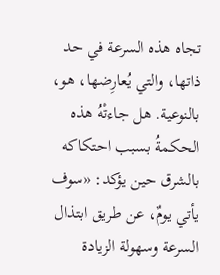تجاه هذه السرعة في حد ذاتها، والتي يُعارِضها، هو، بالنوعية. هل جاءتْهُ هذه الحكمةُ بسبب احتكاكه بالشرق حين يؤكد: «سوف يأتي يومٌ، عن طريق ابتذال السرعة وسهولة الزيادة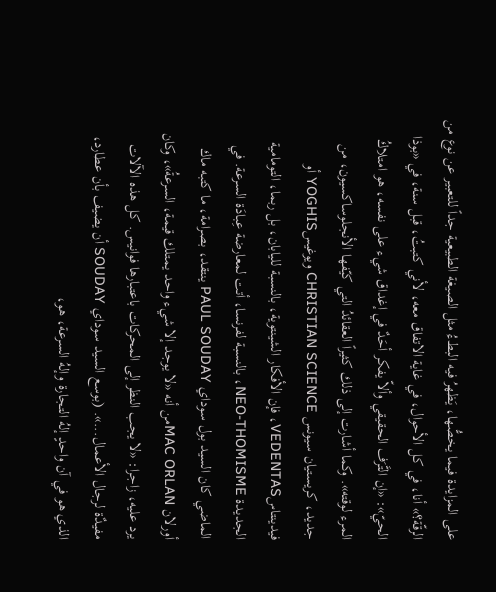على المزايدة فيما يخصُّها، يَظهرُ فيه البطءُ مثل الصيغة الطبيعية جداً للتعبير عن نوع من الرقّة؟» أنا، في كل الأحوال، في غاية الاتفاق معه، لأني كتبتُ، قبل سنة، في «بوذا الحيّ»: «إن التَّرَف الحقيقي وألاّ يفكر أحَدٌ في إغداق شيء على نفسه، هو امتلاكُ المرء لوقته». وكما أشارت إلى ذلك كثيراً العقائدُ التي كيّفها الأنجلوساكسيون، من جديد، كريستيان سيونس CHRISTIAN SCIENCE ويوغيسYOGHIS أو فيدينتاسVEDENTAS، فإن الأفكار الشينتوية، بالنسبة لليابان، بل ربما، التومامية الجديدة NEO-THOMISME، بالنسبة لفرنسا، أتت لمعارضة عِبادَة السرعة. في الماضي كان السيد بول سوداي PAUL SOUDAY ينتقد، بصرامة، ما كتبه ماك أورلان MAC ORLANمن أنه «لا يوجد إلا شيء واحد يمتلك قيمة، السرعةُ»، وكان يرد عليه، زاجرا: «لا يجب النظر إلى المحركات باعتبارها فوانيس. كل هذه الآلات مفيدٌة لرجال الأعمال...». (بوسع السيد سوداي SOUDAY أن يضيف بأن عطارد، الذي هو في آن واحدٍ إلهُ التجارة وإلهُ السرعة، هو،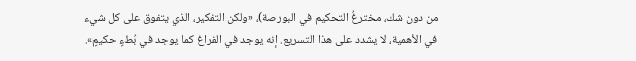من دون شك، مخترغُ التحكيم في البورصة)، «ولكن التفكير، الذي يتفوق على كل شيء في الأهمية، لا يشدد على هذا التسريع. إنه يوجد في الفراغ كما يوجد في بُطءٍ حكيمٍ».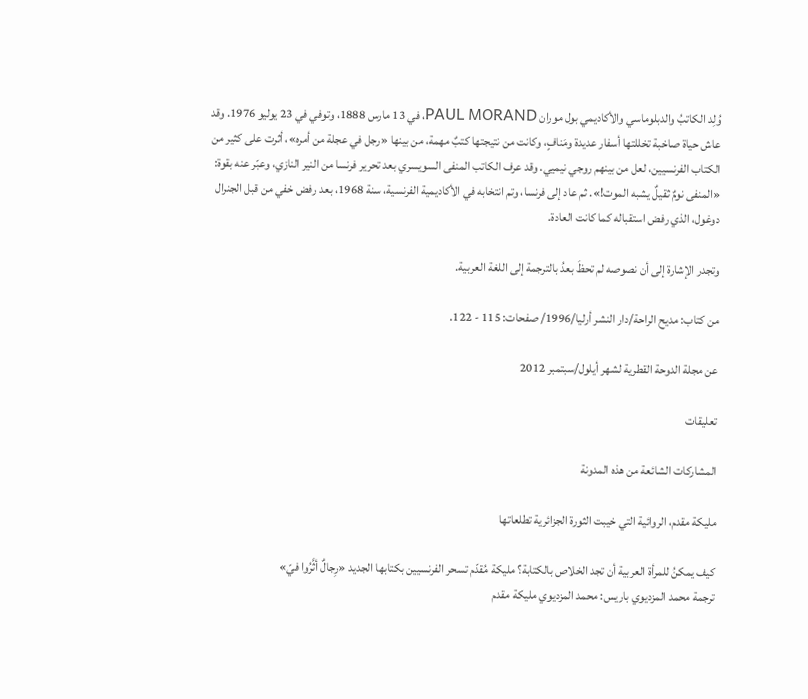وُلِد الكاتبُ والدبلوماسي والأكاديمي بول موران PAUL MORAND، في 13 مارس 1888، وتوفي في 23 يوليو 1976. وقد عاش حياة صاخبة تخللتها أسفار عديدة ومَنافٍ، وكانت من نتيجتها كتبٌ مهمة، من بينها «رجل في عجلة من أمره»، أثرت على كثير من الكتاب الفرنسيين، لعل من بينهم روجي نيميي. وقد عرف الكاتب المنفى السويسري بعد تحرير فرنسا من النير النازي، وعبّر عنه بقوة: «المنفى نومٌ ثقيلٌ يشبه الموت!». ثم عاد إلى فرنسا، وتم انتخابه في الأكاديمية الفرنسية، سنة 1968، بعد رفض خفي من قبل الجنرال دوغول، الذي رفض استقباله كما كانت العادة.

وتجدر الإشارة إلى أن نصوصه لم تحظَ بعدُ بالترجمة إلى اللغة العربية.

من كتاب: مديح الراحة/دار النشر أرليا/1996/ صفحات: 115 - 122.

عن مجلة الدوحة القطرية لشهر أيلول/سبتمبر 2012

تعليقات

المشاركات الشائعة من هذه المدونة

مليكة مقدم، الروائية التي خيبت الثورة الجزائرية تطلعاتها

كيف يمكنُ للمرأة العربية أن تجد الخلاص بالكتابة؟ مليكة مُقدّم تسحر الفرنسيين بكتابها الجديد «رِجالٌ أثَّرُوا فيّ»                                                      ترجمة محمد المزديوي باريس: محمد المزديوي مليكة مقدم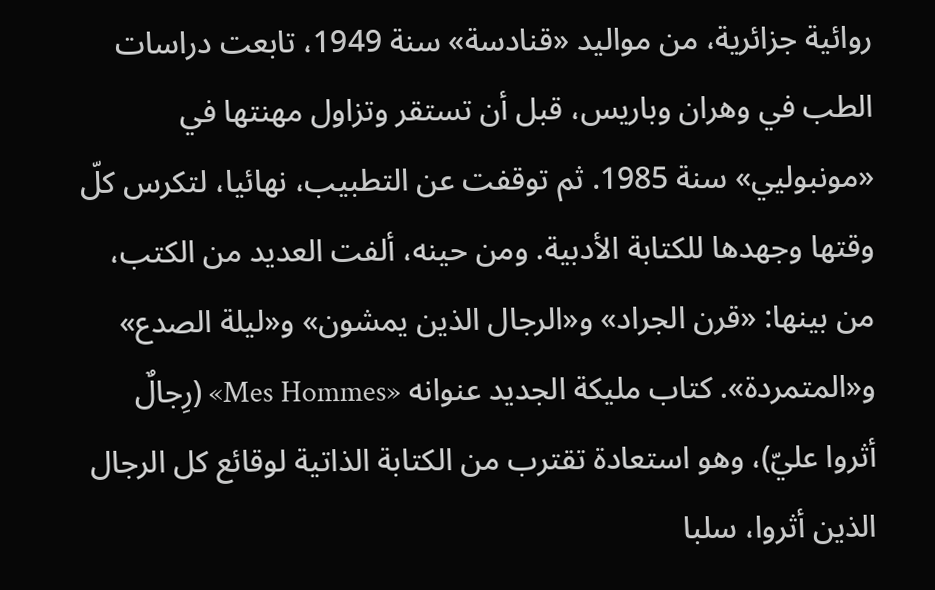روائية جزائرية، من مواليد «قنادسة» سنة 1949، تابعت دراسات الطب في وهران وباريس، قبل أن تستقر وتزاول مهنتها في «مونبوليي» سنة 1985. ثم توقفت عن التطبيب، نهائيا، لتكرس كلّ وقتها وجهدها للكتابة الأدبية. ومن حينه، ألفت العديد من الكتب، من بينها: «قرن الجراد» و«الرجال الذين يمشون» و«ليلة الصدع» و«المتمردة». كتاب مليكة الجديد عنوانه «Mes Hommes» (رِجالٌ أثروا عليّ)، وهو استعادة تقترب من الكتابة الذاتية لوقائع كل الرجال الذين أثروا، سلبا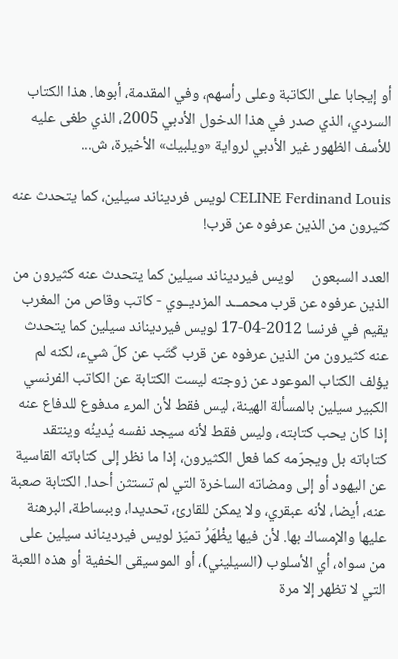أو إيجابا على الكاتبة وعلى رأسهم، وفي المقدمة، أبوها. هذا الكتاب السردي، الذي صدر في هذا الدخول الأدبي 2005، الذي طغى عليه للأسف الظهور غير الأدبي لرواية «ويلبيك» الأخيرة، ش...

CELINE Ferdinand Louis لويس فرديناند سيلين، كما يتحدث عنه كثيرون من الذين عرفوه عن قرب!

العدد السبعون     لويس فيرديناند سيلين كما يتحدث عنه كثيرون من الذين عرفوه عن قرب محمـــد المزديــوي - كاتب وقاص من المغرب يقيم في فرنسا 2012-04-17 لويس فيرديناند سيلين كما يتحدث عنه كثيرون من الذين عرفوه عن قرب كَتَب عن كلّ شيء، لكنه لم يؤلف الكتاب الموعود عن زوجته ليست الكتابة عن الكاتب الفرنسي الكبير سيلين بالمسألة الهينة، ليس فقط لأن المرء مدفوع للدفاع عنه إذا كان يحب كتابته، وليس فقط لأنه سيجد نفسه يُدينُه وينتقد كتاباته بل ويجرّمه كما فعل الكثيرون، إذا ما نظر إلى كتاباته القاسية عن اليهود أو إلى ومضاته الساخرة التي لم تستثن أحدا. الكتابة صعبة عنه، أيضا، لأنه عبقري، ولا يمكن للقارئ، تحديدا، وببساطة، البرهنة عليها والإمساك بها. لأن فيها يظْهَرُ تميّز لويس فيرديناند سيلين على من سواه، أي الأسلوب (السيليني)، أو الموسيقى الخفية أو هذه اللعبة التي لا تظهر إلا مرة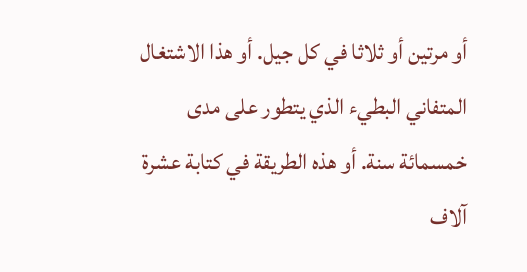أو مرتين أو ثلاثا في كل جيل. أو هذا الاشتغال المتفاني البطيء الذي يتطور على مدى خمسمائة سنة. أو هذه الطريقة في كتابة عشرة آلاف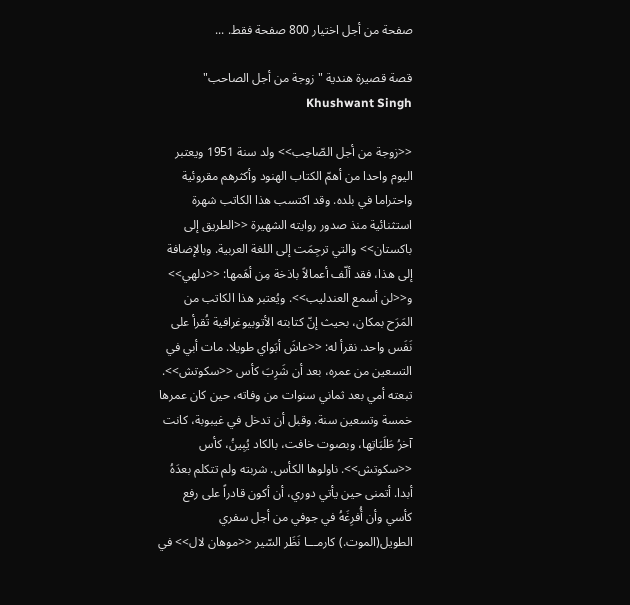صفحة من أجل اختيار 800 صفحة فقط. ...

قصة قصيرة هندية "زوجة من أجل الصاحب" Khushwant Singh

<<زوجة من أجل الصّاحِب>> ولد سنة 1951 ويعتبر اليوم واحدا من أهمّ الكتاب الهنود وأكثرهم مقروئية واحتراما في بلده. وقد اكتسب هذا الكاتب شهرة استثنائية منذ صدور روايته الشهيرة <<الطريق إلى باكستان>> والتي ترجِمَت إلى اللغة العربية. وبالإضافة إلى هذا، فقد ألّف أعمالاً باذخة مِن أهَمها: <<دلهي>> و<<لن أسمع العندليب>>. ويُعتبر هذا الكاتب من المَرَح بمكان، بحيث إنّ كتابته الأتوبيوغرافية تُقرأ على نَفَس واحد. نقرأ له: <<عاشَ أبَواي طويلا. مات أبي في التسعين من عمره، بعد أن شَرِبَ كأس <<سكوتش>>. تبعته أمي بعد ثماني سنوات من وفاته، حين كان عمرها خمسة وتسعين سنة. وقبل أن تدخل في غيبوبة، كانت آخرُ طَلَبَاتِها، وبصوت خافت، بالكاد يُبِينُ، كأس <<سكوتش>>. ناولوها الكأس. شربته ولم تتكلم بعدَهُ أبدا. أتمنى حين يأتي دوري، أن أكون قادراً على رفع كأسي وأن أُفرِغَهُ في جوفي من أجل سفري الطويل(الموت.) كارمـــا نَظَر السّير <<موهان لال>> في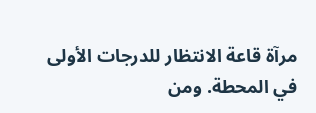مرآة قاعة الانتظار للدرجات الأولى في المحطة. ومن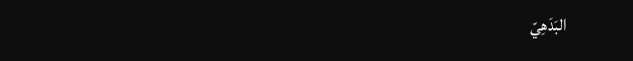البَدَهِيّ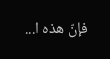فإنّ هذه ا...